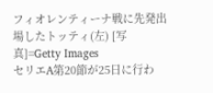フィオレンティーナ戦に先発出場したトッティ(左) [写真]=Getty Images
セリエA第20節が25日に行わ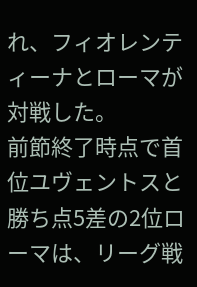れ、フィオレンティーナとローマが対戦した。
前節終了時点で首位ユヴェントスと勝ち点5差の2位ローマは、リーグ戦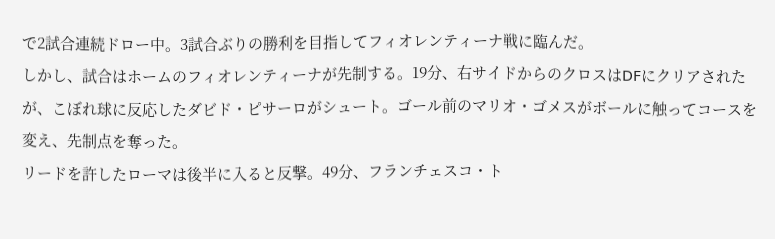で2試合連続ドロー中。3試合ぶりの勝利を目指してフィオレンティーナ戦に臨んだ。
しかし、試合はホームのフィオレンティーナが先制する。19分、右サイドからのクロスはDFにクリアされたが、こぼれ球に反応したダビド・ピサーロがシュート。ゴール前のマリオ・ゴメスがボールに触ってコースを変え、先制点を奪った。
リードを許したローマは後半に入ると反撃。49分、フランチェスコ・ト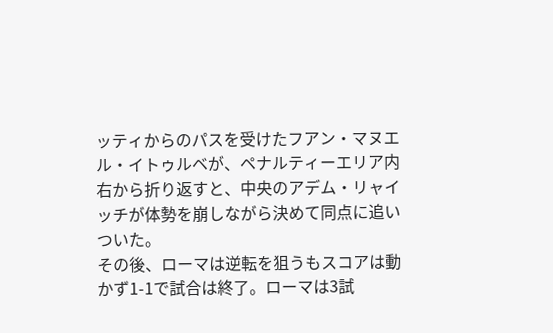ッティからのパスを受けたフアン・マヌエル・イトゥルベが、ペナルティーエリア内右から折り返すと、中央のアデム・リャイッチが体勢を崩しながら決めて同点に追いついた。
その後、ローマは逆転を狙うもスコアは動かず1-1で試合は終了。ローマは3試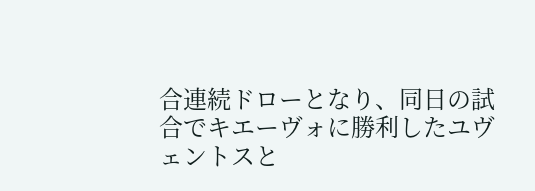合連続ドローとなり、同日の試合でキエーヴォに勝利したユヴェントスと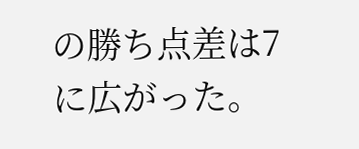の勝ち点差は7に広がった。